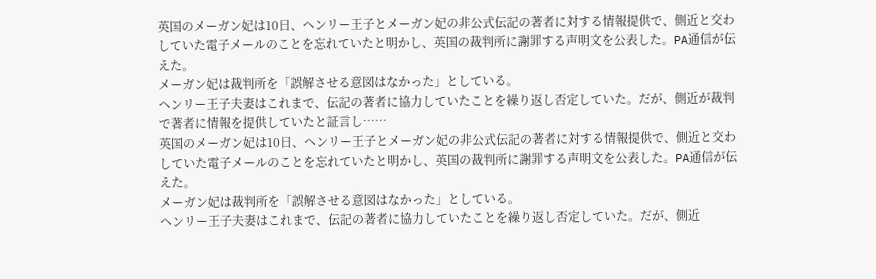英国のメーガン妃は10日、ヘンリー王子とメーガン妃の非公式伝記の著者に対する情報提供で、側近と交わしていた電子メールのことを忘れていたと明かし、英国の裁判所に謝罪する声明文を公表した。PA通信が伝えた。
メーガン妃は裁判所を「誤解させる意図はなかった」としている。
ヘンリー王子夫妻はこれまで、伝記の著者に協力していたことを繰り返し否定していた。だが、側近が裁判で著者に情報を提供していたと証言し……
英国のメーガン妃は10日、ヘンリー王子とメーガン妃の非公式伝記の著者に対する情報提供で、側近と交わしていた電子メールのことを忘れていたと明かし、英国の裁判所に謝罪する声明文を公表した。PA通信が伝えた。
メーガン妃は裁判所を「誤解させる意図はなかった」としている。
ヘンリー王子夫妻はこれまで、伝記の著者に協力していたことを繰り返し否定していた。だが、側近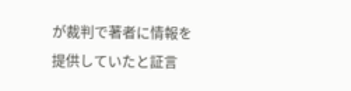が裁判で著者に情報を提供していたと証言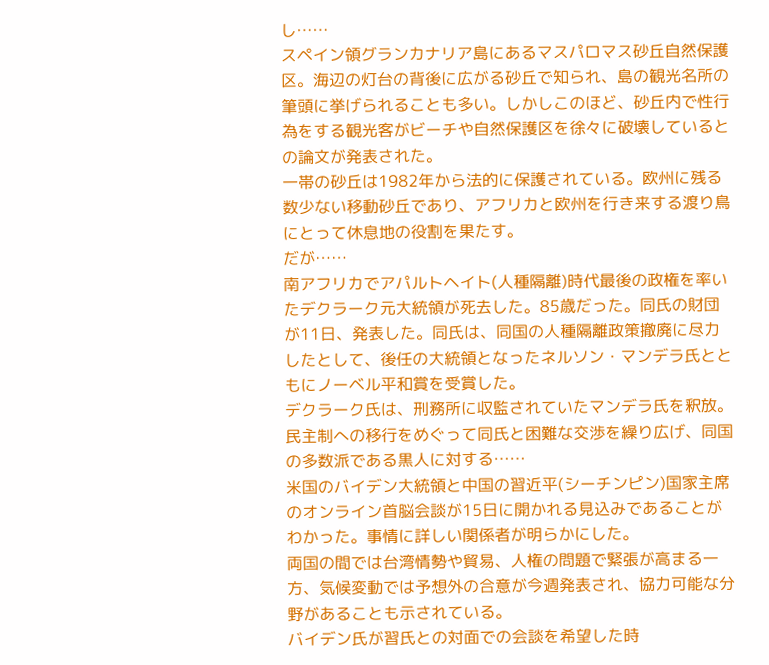し……
スペイン領グランカナリア島にあるマスパロマス砂丘自然保護区。海辺の灯台の背後に広がる砂丘で知られ、島の観光名所の筆頭に挙げられることも多い。しかしこのほど、砂丘内で性行為をする観光客がビーチや自然保護区を徐々に破壊しているとの論文が発表された。
一帯の砂丘は1982年から法的に保護されている。欧州に残る数少ない移動砂丘であり、アフリカと欧州を行き来する渡り鳥にとって休息地の役割を果たす。
だが……
南アフリカでアパルトヘイト(人種隔離)時代最後の政権を率いたデクラーク元大統領が死去した。85歳だった。同氏の財団が11日、発表した。同氏は、同国の人種隔離政策撤廃に尽力したとして、後任の大統領となったネルソン・マンデラ氏とともにノーベル平和賞を受賞した。
デクラーク氏は、刑務所に収監されていたマンデラ氏を釈放。民主制への移行をめぐって同氏と困難な交渉を繰り広げ、同国の多数派である黒人に対する……
米国のバイデン大統領と中国の習近平(シーチンピン)国家主席のオンライン首脳会談が15日に開かれる見込みであることがわかった。事情に詳しい関係者が明らかにした。
両国の間では台湾情勢や貿易、人権の問題で緊張が高まる一方、気候変動では予想外の合意が今週発表され、協力可能な分野があることも示されている。
バイデン氏が習氏との対面での会談を希望した時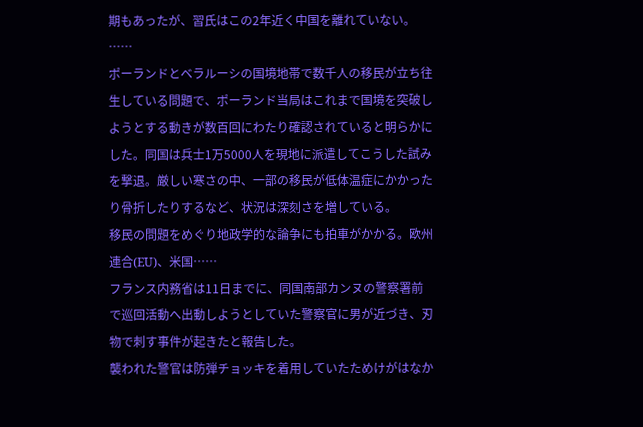期もあったが、習氏はこの2年近く中国を離れていない。
……
ポーランドとベラルーシの国境地帯で数千人の移民が立ち往生している問題で、ポーランド当局はこれまで国境を突破しようとする動きが数百回にわたり確認されていると明らかにした。同国は兵士1万5000人を現地に派遣してこうした試みを撃退。厳しい寒さの中、一部の移民が低体温症にかかったり骨折したりするなど、状況は深刻さを増している。
移民の問題をめぐり地政学的な論争にも拍車がかかる。欧州連合(EU)、米国……
フランス内務省は11日までに、同国南部カンヌの警察署前で巡回活動へ出動しようとしていた警察官に男が近づき、刃物で刺す事件が起きたと報告した。
襲われた警官は防弾チョッキを着用していたためけがはなか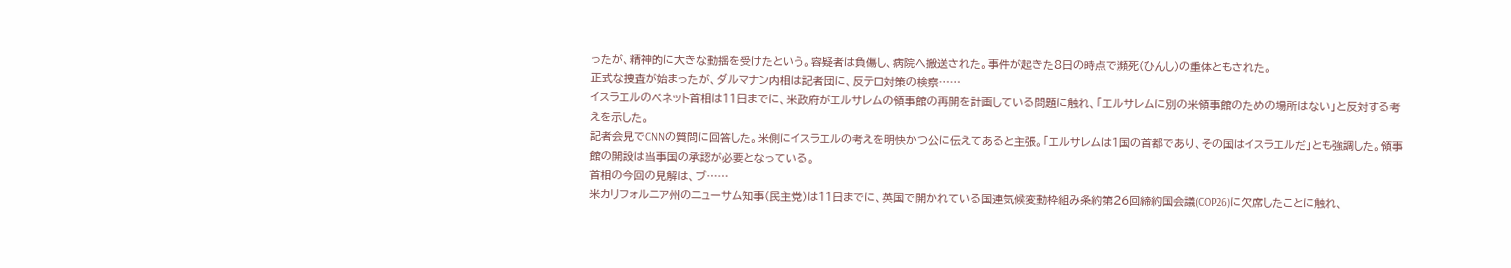ったが、精神的に大きな動揺を受けたという。容疑者は負傷し、病院へ搬送された。事件が起きた8日の時点で瀕死(ひんし)の重体ともされた。
正式な捜査が始まったが、ダルマナン内相は記者団に、反テロ対策の検察……
イスラエルのベネット首相は11日までに、米政府がエルサレムの領事館の再開を計画している問題に触れ、「エルサレムに別の米領事館のための場所はない」と反対する考えを示した。
記者会見でCNNの質問に回答した。米側にイスラエルの考えを明快かつ公に伝えてあると主張。「エルサレムは1国の首都であり、その国はイスラエルだ」とも強調した。領事館の開設は当事国の承認が必要となっている。
首相の今回の見解は、ブ……
米カリフォルニア州のニューサム知事(民主党)は11日までに、英国で開かれている国連気候変動枠組み条約第26回締約国会議(COP26)に欠席したことに触れ、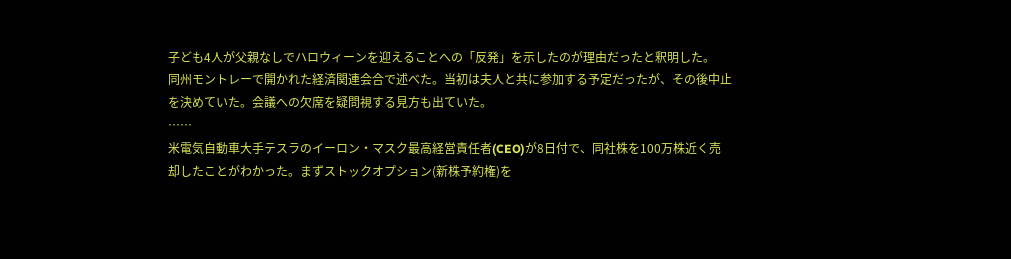子ども4人が父親なしでハロウィーンを迎えることへの「反発」を示したのが理由だったと釈明した。
同州モントレーで開かれた経済関連会合で述べた。当初は夫人と共に参加する予定だったが、その後中止を決めていた。会議への欠席を疑問視する見方も出ていた。
……
米電気自動車大手テスラのイーロン・マスク最高経営責任者(CEO)が8日付で、同社株を100万株近く売却したことがわかった。まずストックオプション(新株予約権)を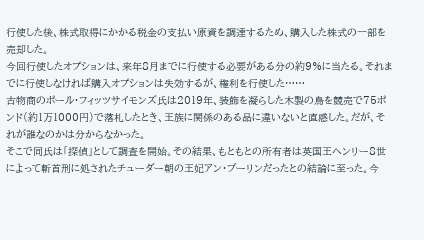行使した後、株式取得にかかる税金の支払い原資を調達するため、購入した株式の一部を売却した。
今回行使したオプションは、来年8月までに行使する必要がある分の約9%に当たる。それまでに行使しなければ購入オプションは失効するが、権利を行使した……
古物商のポール・フィッツサイモンズ氏は2019年、装飾を凝らした木製の鳥を競売で75ポンド(約1万1000円)で落札したとき、王族に関係のある品に違いないと直感した。だが、それが誰なのかは分からなかった。
そこで同氏は「探偵」として調査を開始。その結果、もともとの所有者は英国王ヘンリー8世によって斬首刑に処されたチューダー朝の王妃アン・ブーリンだったとの結論に至った。今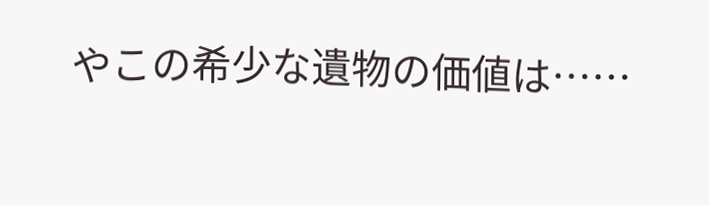やこの希少な遺物の価値は……